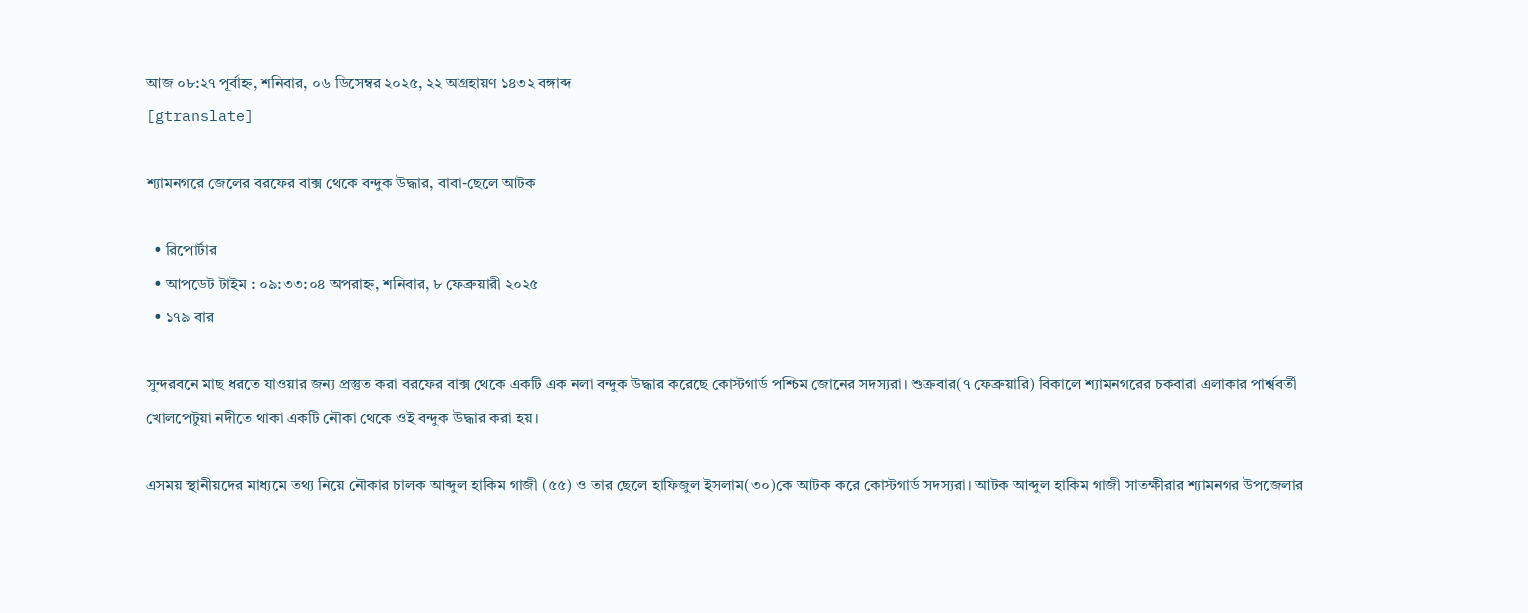আজ ০৮:২৭ পূর্বাহ্ন, শনিবার, ০৬ ডিসেম্বর ২০২৫, ২২ অগ্রহায়ণ ১৪৩২ বঙ্গাব্দ
[gtranslate]

শ্যামনগরে জেলের বরফের বাক্স থেকে বন্দুক উদ্ধার, বাবা-ছেলে আটক

  • রিপোর্টার
  • আপডেট টাইম : ০৯:৩৩:০৪ অপরাহ্ন, শনিবার, ৮ ফেব্রুয়ারী ২০২৫
  • ১৭৯ বার

সুন্দরবনে মাছ ধরতে যাওয়ার জন্য প্রস্তুত করা বরফের বাক্স থেকে একটি এক নলা বন্দুক উদ্ধার করেছে কোস্টগার্ড পশ্চিম জোনের সদস্যরা। শুক্রবার(৭ ফেব্রুয়ারি) বিকালে শ্যামনগরের চকবারা এলাকার পার্শ্ববর্তী খোলপেটুয়া নদীতে থাকা একটি নৌকা থেকে ওই বন্দুক উদ্ধার করা হয়।

এসময় স্থানীয়দের মাধ্যমে তথ্য নিয়ে নৌকার চালক আব্দুল হাকিম গাজী (৫৫) ও তার ছেলে হাফিজুল ইসলাম(৩০)কে আটক করে কোস্টগার্ড সদস্যরা। আটক আব্দুল হাকিম গাজী সাতক্ষীরার শ্যামনগর উপজেলার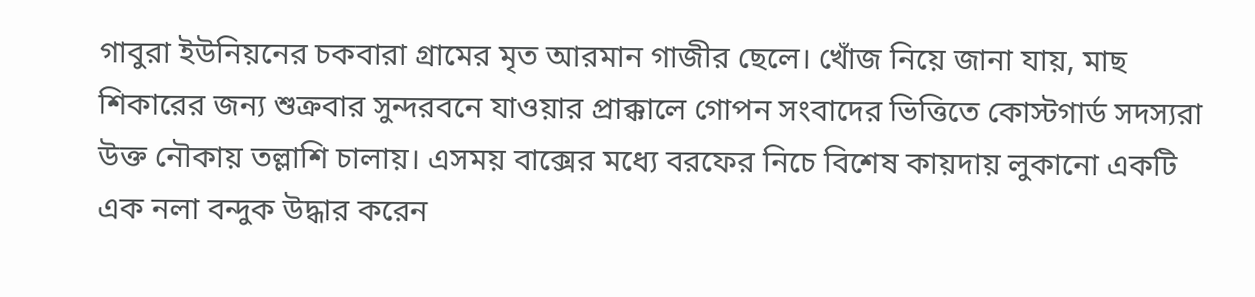গাবুরা ইউনিয়নের চকবারা গ্রামের মৃত আরমান গাজীর ছেলে। খোঁজ নিয়ে জানা যায়, মাছ শিকারের জন্য শুক্রবার সুন্দরবনে যাওয়ার প্রাক্কালে গোপন সংবাদের ভিত্তিতে কোস্টগার্ড সদস্যরা উক্ত নৌকায় তল্লাশি চালায়। এসময় বাক্সের মধ্যে বরফের নিচে বিশেষ কায়দায় লুকানো একটি এক নলা বন্দুক উদ্ধার করেন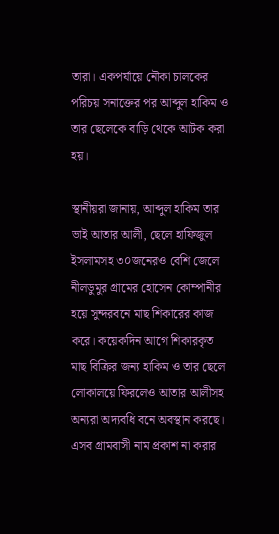তারা। একপর্যায়ে নৌকা চালকের পরিচয় সনাক্তের পর আব্দুল হাকিম ও তার ছেলেকে বাড়ি থেকে আটক করা হয়।

স্থানীয়রা জানায়, আব্দুল হাকিম তার ভাই আতার আলী, ছেলে হাফিজুল ইসলামসহ ৩০জনেরও বেশি জেলে নীলডুমুর গ্রামের হোসেন কোম্পানীর হয়ে সুন্দরবনে মাছ শিকারের কাজ করে। কয়েকদিন আগে শিকারকৃত মাছ বিক্রির জন্য হাকিম ও তার ছেলে লোকালয়ে ফিরলেও আতার আলীসহ অন্যরা অদ্যবধি বনে অবস্থান করছে। এসব গ্রামবাসী নাম প্রকাশ না করার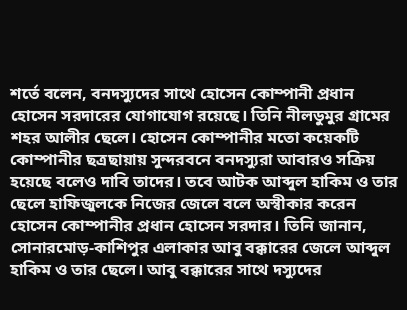শর্তে বলেন, বনদস্যুদের সাথে হোসেন কোম্পানী প্রধান হোসেন সরদারের যোগাযোগ রয়েছে। তিনি নীলডুমুর গ্রামের শহর আলীর ছেলে। হোসেন কোম্পানীর মতো কয়েকটি কোম্পানীর ছত্রছায়ায় সুন্দরবনে বনদস্যুরা আবারও সক্রিয় হয়েছে বলেও দাবি তাদের। তবে আটক আব্দুল হাকিম ও তার ছেলে হাফিজুলকে নিজের জেলে বলে অস্বীকার করেন হোসেন কোম্পানীর প্রধান হোসেন সরদার। তিনি জানান, সোনারমোড়-কাশিপুর এলাকার আবু বক্কারের জেলে আব্দুল হাকিম ও তার ছেলে। আবু বক্কারের সাথে দস্যুদের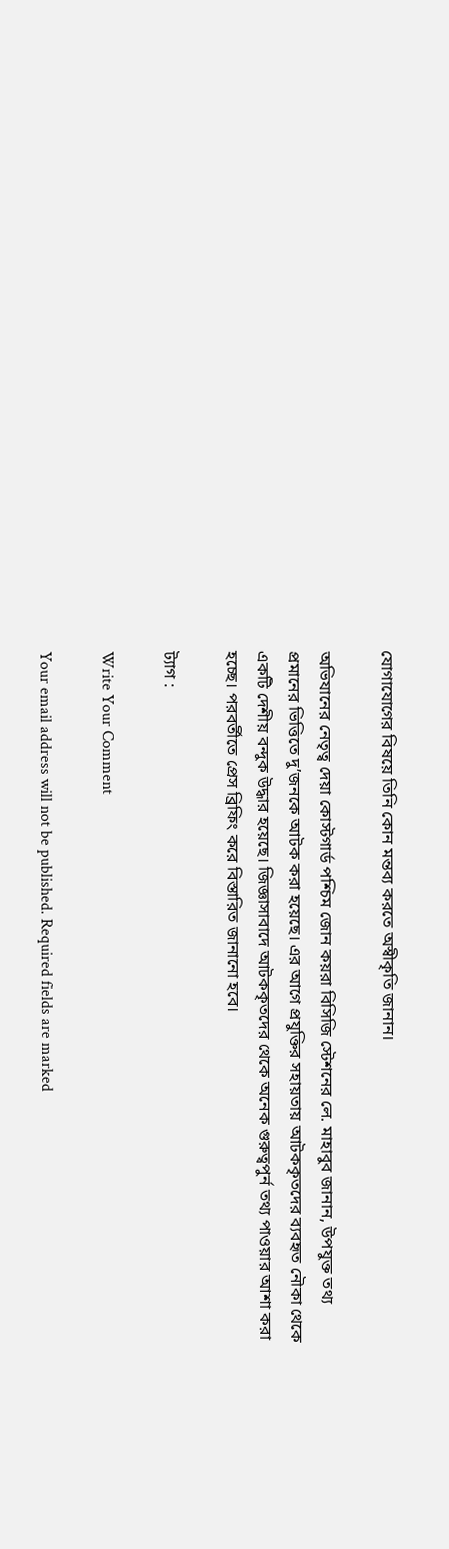যোগাযোগের বিষয়ে তিনি কোন মন্তব্য করতে অস্বীকৃতি জানান।

অভিযানের নেতৃত্ব দেয়া কোস্টগার্ড পশ্চিম জোন কয়রা বিসিজি স্টেশনের লে. মাহাবুব জানান, উপযুক্ত তথ্য প্রমানের ভিত্তিতে দু’জনকে আটক করা হয়েছে। এর আগে প্রযুক্তির সহায়তায় আটককৃতদের ব্যবহৃত নৌকা থেকে একটি দেশীয় বন্দুক উদ্ধার হয়েছে। জিজ্ঞাসাবাদে আটককৃতদের থেকে অনেক গুরুত্বপুর্ন তথ্য পাওয়ার আশা করা হচ্ছে। পরবর্তীতে প্রেস ব্রিফিং করে বিস্তারিত জানানো হবে।

ট্যাগ :

Write Your Comment

Your email address will not be published. Required fields are marked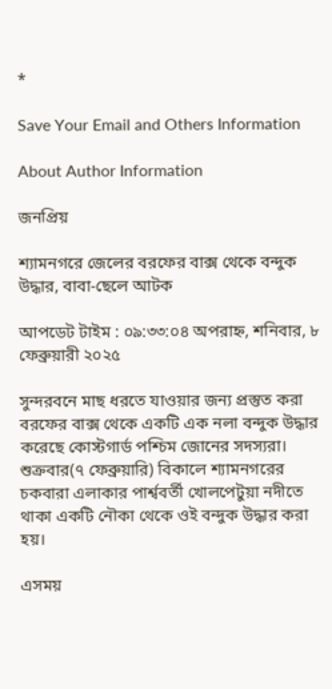*

Save Your Email and Others Information

About Author Information

জনপ্রিয়

শ্যামনগরে জেলের বরফের বাক্স থেকে বন্দুক উদ্ধার, বাবা-ছেলে আটক

আপডেট টাইম : ০৯:৩৩:০৪ অপরাহ্ন, শনিবার, ৮ ফেব্রুয়ারী ২০২৫

সুন্দরবনে মাছ ধরতে যাওয়ার জন্য প্রস্তুত করা বরফের বাক্স থেকে একটি এক নলা বন্দুক উদ্ধার করেছে কোস্টগার্ড পশ্চিম জোনের সদস্যরা। শুক্রবার(৭ ফেব্রুয়ারি) বিকালে শ্যামনগরের চকবারা এলাকার পার্শ্ববর্তী খোলপেটুয়া নদীতে থাকা একটি নৌকা থেকে ওই বন্দুক উদ্ধার করা হয়।

এসময়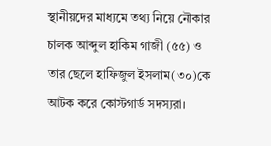স্থানীয়দের মাধ্যমে তথ্য নিয়ে নৌকার চালক আব্দুল হাকিম গাজী (৫৫) ও তার ছেলে হাফিজুল ইসলাম(৩০)কে আটক করে কোস্টগার্ড সদস্যরা।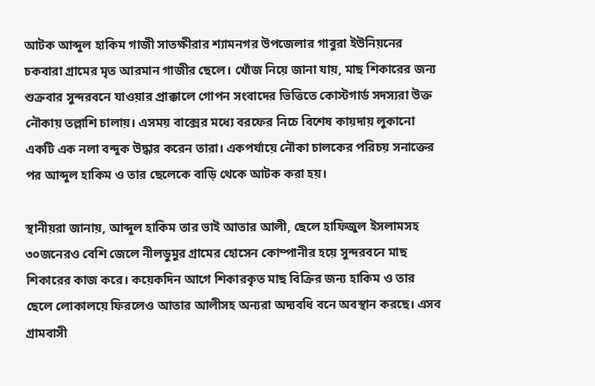আটক আব্দুল হাকিম গাজী সাতক্ষীরার শ্যামনগর উপজেলার গাবুরা ইউনিয়নের চকবারা গ্রামের মৃত আরমান গাজীর ছেলে। খোঁজ নিয়ে জানা যায়, মাছ শিকারের জন্য শুক্রবার সুন্দরবনে যাওয়ার প্রাক্কালে গোপন সংবাদের ভিত্তিতে কোস্টগার্ড সদস্যরা উক্ত নৌকায় তল্লাশি চালায়। এসময় বাক্সের মধ্যে বরফের নিচে বিশেষ কায়দায় লুকানো একটি এক নলা বন্দুক উদ্ধার করেন তারা। একপর্যায়ে নৌকা চালকের পরিচয় সনাক্তের পর আব্দুল হাকিম ও তার ছেলেকে বাড়ি থেকে আটক করা হয়।

স্থানীয়রা জানায়, আব্দুল হাকিম তার ভাই আতার আলী, ছেলে হাফিজুল ইসলামসহ ৩০জনেরও বেশি জেলে নীলডুমুর গ্রামের হোসেন কোম্পানীর হয়ে সুন্দরবনে মাছ শিকারের কাজ করে। কয়েকদিন আগে শিকারকৃত মাছ বিক্রির জন্য হাকিম ও তার ছেলে লোকালয়ে ফিরলেও আতার আলীসহ অন্যরা অদ্যবধি বনে অবস্থান করছে। এসব গ্রামবাসী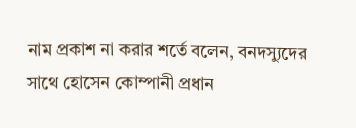নাম প্রকাশ না করার শর্তে বলেন, বনদস্যুদের সাথে হোসেন কোম্পানী প্রধান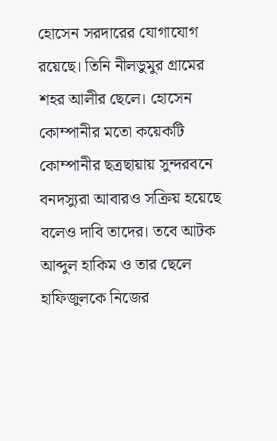হোসেন সরদারের যোগাযোগ রয়েছে। তিনি নীলডুমুর গ্রামের শহর আলীর ছেলে। হোসেন কোম্পানীর মতো কয়েকটি কোম্পানীর ছত্রছায়ায় সুন্দরবনে বনদস্যুরা আবারও সক্রিয় হয়েছে বলেও দাবি তাদের। তবে আটক আব্দুল হাকিম ও তার ছেলে হাফিজুলকে নিজের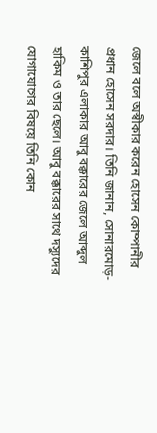জেলে বলে অস্বীকার করেন হোসেন কোম্পানীর প্রধান হোসেন সরদার। তিনি জানান, সোনারমোড়-কাশিপুর এলাকার আবু বক্কারের জেলে আব্দুল হাকিম ও তার ছেলে। আবু বক্কারের সাথে দস্যুদের যোগাযোগের বিষয়ে তিনি কোন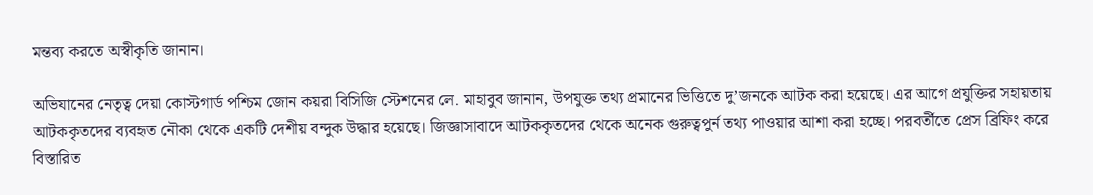মন্তব্য করতে অস্বীকৃতি জানান।

অভিযানের নেতৃত্ব দেয়া কোস্টগার্ড পশ্চিম জোন কয়রা বিসিজি স্টেশনের লে. মাহাবুব জানান, উপযুক্ত তথ্য প্রমানের ভিত্তিতে দু’জনকে আটক করা হয়েছে। এর আগে প্রযুক্তির সহায়তায় আটককৃতদের ব্যবহৃত নৌকা থেকে একটি দেশীয় বন্দুক উদ্ধার হয়েছে। জিজ্ঞাসাবাদে আটককৃতদের থেকে অনেক গুরুত্বপুর্ন তথ্য পাওয়ার আশা করা হচ্ছে। পরবর্তীতে প্রেস ব্রিফিং করে বিস্তারিত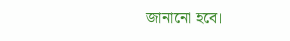জানানো হবে।